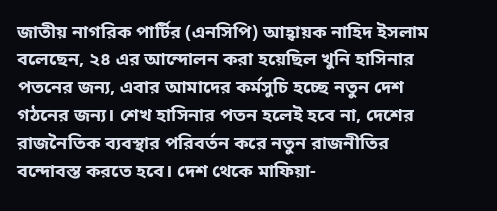জাতীয় নাগরিক পার্টির (এনসিপি) আহ্বায়ক নাহিদ ইসলাম বলেছেন, ২৪ এর আন্দোলন করা হয়েছিল খুনি হাসিনার পতনের জন্য, এবার আমাদের কর্মসুচি হচ্ছে নতুন দেশ গঠনের জন্য। শেখ হাসিনার পতন হলেই হবে না, দেশের রাজনৈতিক ব্যবস্থার পরিবর্তন করে নতুন রাজনীতির বন্দোবস্ত করতে হবে। দেশ থেকে মাফিয়া-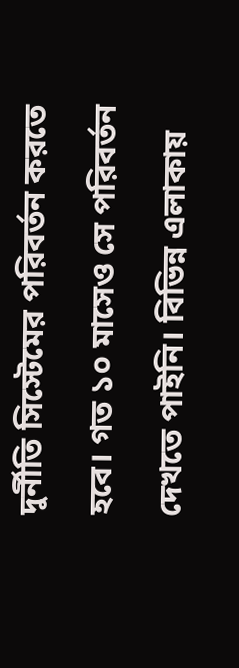দুর্নীতি সিস্টেমের পরিবর্তন করতে হবে। গত ১০ মাসেও সে পরিবর্তন দেখতে পাইনি। বিভিন্ন এলাকায়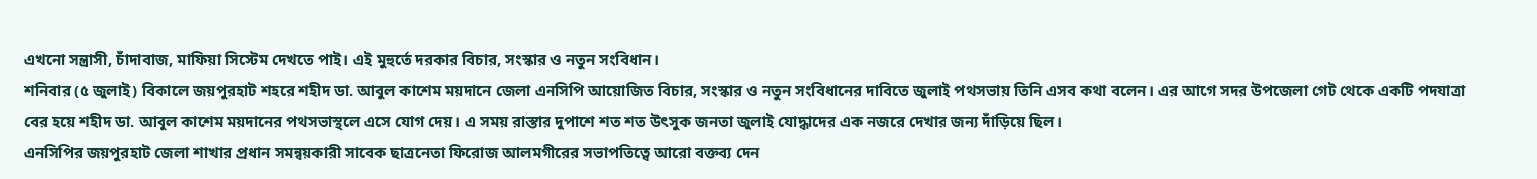এখনো সন্ত্রাসী, চাঁদাবাজ, মাফিয়া সিস্টেম দেখতে পাই। এই মুহুর্তে দরকার বিচার, সংস্কার ও নতুন সংবিধান।
শনিবার (৫ জুলাই) বিকালে জয়পুরহাট শহরে শহীদ ডা. আবুল কাশেম ময়দানে জেলা এনসিপি আয়োজিত বিচার, সংস্কার ও নতুন সংবিধানের দাবিতে জুলাই পথসভায় তিনি এসব কথা বলেন। এর আগে সদর উপজেলা গেট থেকে একটি পদযাত্রা বের হয়ে শহীদ ডা. আবুল কাশেম ময়দানের পথসভাস্থলে এসে যোগ দেয়। এ সময় রাস্তার দুপাশে শত শত উৎসুক জনতা জুলাই যোদ্ধাদের এক নজরে দেখার জন্য দাঁড়িয়ে ছিল।
এনসিপির জয়পুরহাট জেলা শাখার প্রধান সমন্বয়কারী সাবেক ছাত্রনেতা ফিরোজ আলমগীরের সভাপতিত্বে আরো বক্তব্য দেন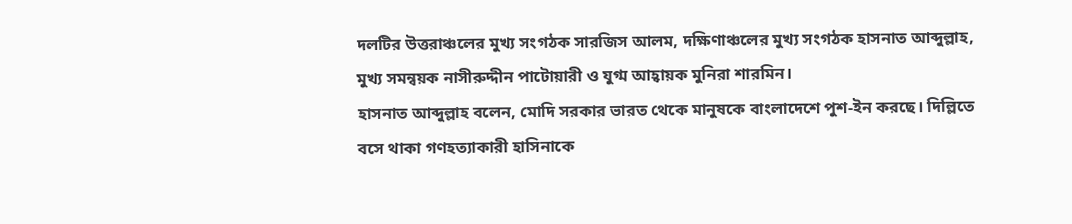দলটির উত্তরাঞ্চলের মুখ্য সংগঠক সারজিস আলম, দক্ষিণাঞ্চলের মুখ্য সংগঠক হাসনাত আব্দুল্লাহ, মুখ্য সমন্বয়ক নাসীরুদ্দীন পাটোয়ারী ও যুগ্ম আহ্বায়ক মুনিরা শারমিন।
হাসনাত আব্দুল্লাহ বলেন, মোদি সরকার ভারত থেকে মানুষকে বাংলাদেশে পুশ-ইন করছে। দিল্লিতে বসে থাকা গণহত্যাকারী হাসিনাকে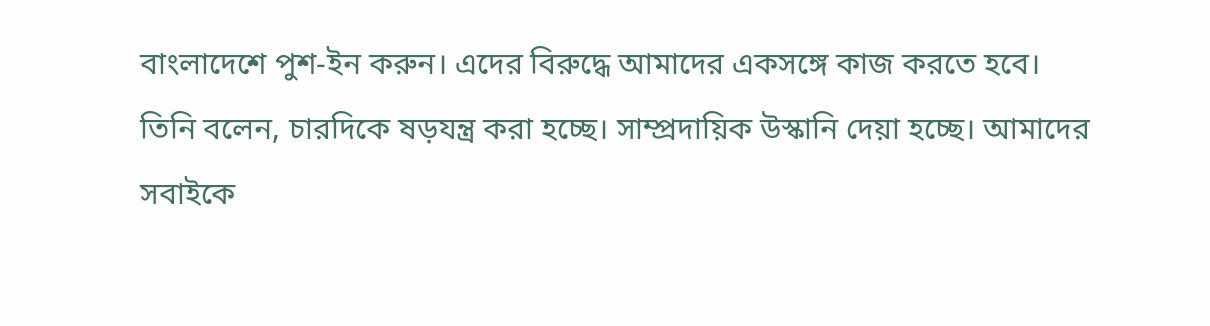বাংলাদেশে পুশ-ইন করুন। এদের বিরুদ্ধে আমাদের একসঙ্গে কাজ করতে হবে।
তিনি বলেন, চারদিকে ষড়যন্ত্র করা হচ্ছে। সাম্প্রদায়িক উস্কানি দেয়া হচ্ছে। আমাদের সবাইকে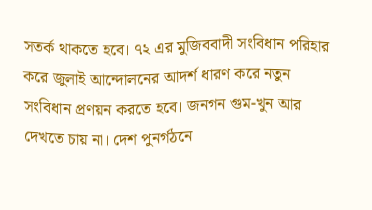সতর্ক থাকতে হবে। ৭২ এর মুজিববাদী সংবিধান পরিহার করে জুলাই আন্দোলনের আদর্শ ধারণ করে নতুন সংবিধান প্রণয়ন করতে হবে। জনগন গুম-খুন আর দেখতে চায় না। দেশ পুনর্গঠনে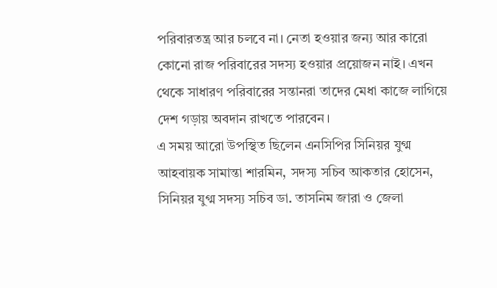পরিবারতন্ত্র আর চলবে না। নেতা হওয়ার জন্য আর কারো কোনো রাজ পরিবারের সদস্য হওয়ার প্রয়োজন নাই। এখন থেকে সাধারণ পরিবারের সন্তানরা তাদের মেধা কাজে লাগিয়ে দেশ গড়ায় অবদান রাখতে পারবেন।
এ সময় আরো উপস্থিত ছিলেন এনসিপির সিনিয়র যুগ্ম আহবায়ক সামান্তা শারমিন, সদস্য সচিব আকতার হোসেন, সিনিয়র যুগ্ম সদস্য সচিব ডা. তাসনিম জারা ও জেলা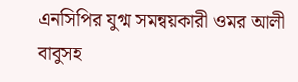এনসিপির যুগ্ম সমন্বয়কারী ওমর আলী বাবুসহ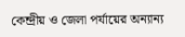কেন্দ্রীয় ও জেলা পর্যায়ের অন্যান্য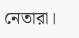নেতারা।